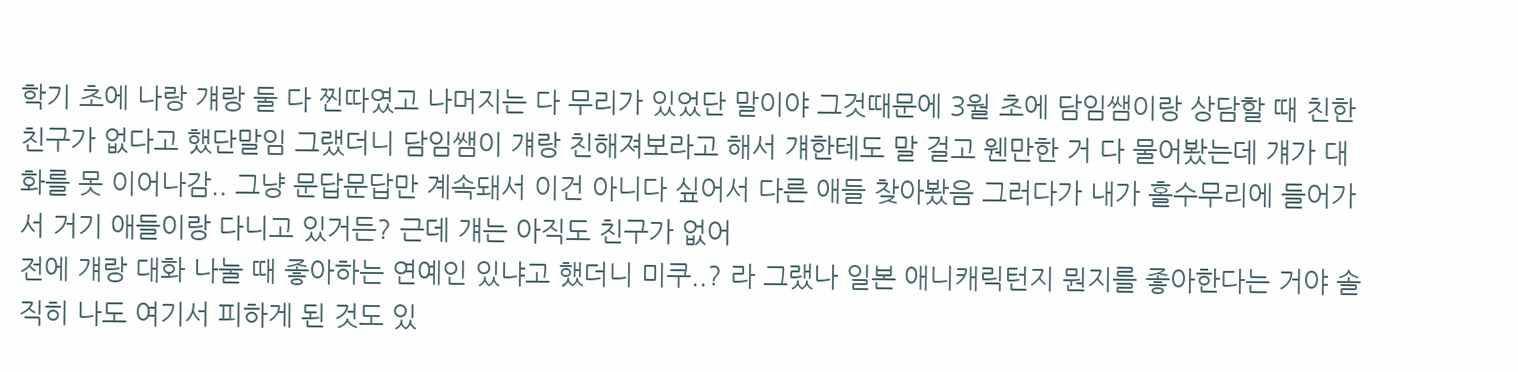학기 초에 나랑 걔랑 둘 다 찐따였고 나머지는 다 무리가 있었단 말이야 그것때문에 3월 초에 담임쌤이랑 상담할 때 친한 친구가 없다고 했단말임 그랬더니 담임쌤이 걔랑 친해져보라고 해서 걔한테도 말 걸고 웬만한 거 다 물어봤는데 걔가 대화를 못 이어나감.. 그냥 문답문답만 계속돼서 이건 아니다 싶어서 다른 애들 찾아봤음 그러다가 내가 홀수무리에 들어가서 거기 애들이랑 다니고 있거든? 근데 걔는 아직도 친구가 없어
전에 걔랑 대화 나눌 때 좋아하는 연예인 있냐고 했더니 미쿠..? 라 그랬나 일본 애니캐릭턴지 뭔지를 좋아한다는 거야 솔직히 나도 여기서 피하게 된 것도 있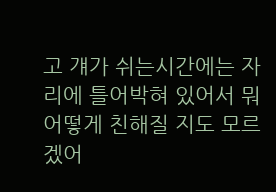고 걔가 쉬는시간에는 자리에 틀어박혀 있어서 뭐 어떻게 친해질 지도 모르겠어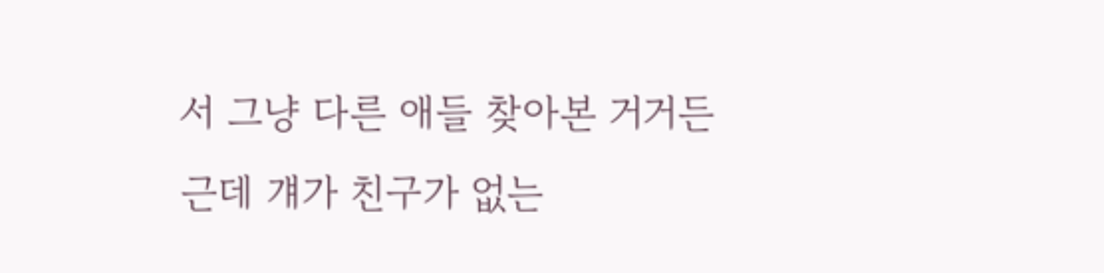서 그냥 다른 애들 찾아본 거거든
근데 걔가 친구가 없는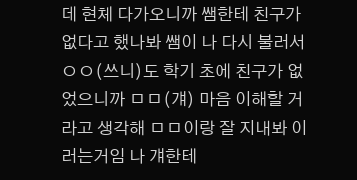데 현체 다가오니까 쌤한테 친구가 없다고 했나봐 쌤이 나 다시 불러서 ㅇㅇ(쓰니)도 학기 초에 친구가 없었으니까 ㅁㅁ(걔) 마음 이해할 거라고 생각해 ㅁㅁ이랑 잘 지내봐 이러는거임 나 걔한테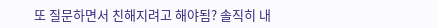또 질문하면서 친해지려고 해야됨? 솔직히 내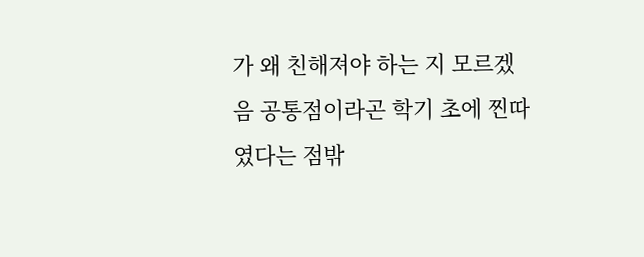가 왜 친해져야 하는 지 모르겠음 공통점이라곤 학기 초에 찐따였다는 점밖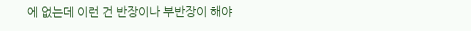에 없는데 이런 건 반장이나 부반장이 해야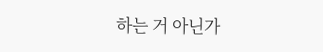하는 거 아닌가